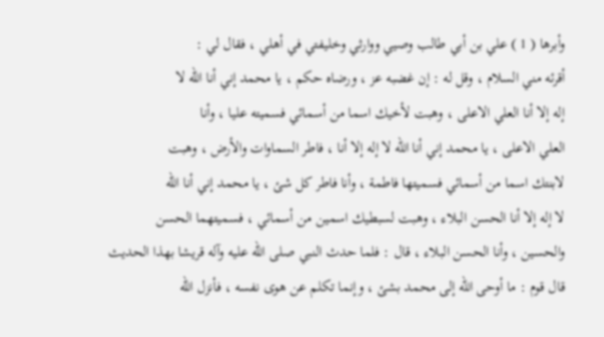وأبرها ( 1 ) علي بن أبي طالب وصيي ووارثي وخليفتي في أهلي ، فقال لي :
أقرئه مني السلام ، وقل له : إن غضبه عز ، ورضاه حكم ، يا محمد إني أنا الله لا
إله إلا أنا العلي الاعلى ، وهبت لأخيك اسما من أسمائي فسميته عليا ، وأنا
العلي الاعلى ، يا محمد إني أنا الله لا إله إلا أنا ، فاطر السماوات والأرض ، وهبت
لابنتك اسما من أسمائي فسميتها فاطمة ، وأنا فاطر كل شئ ، يا محمد إني أنا الله
لا إله إلا أنا الحسن البلاء ، وهبت لسبطيك اسمين من أسمائي ، فسميتهما الحسن
والحسين ، وأنا الحسن البلاء ، قال : فلما حدث النبي صلى الله عليه وآله قريشا بهذا الحديث
قال قوم : ما أوحى الله إلى محمد بشئ ، وإنما تكلم عن هوى نفسه ، فأنزل الله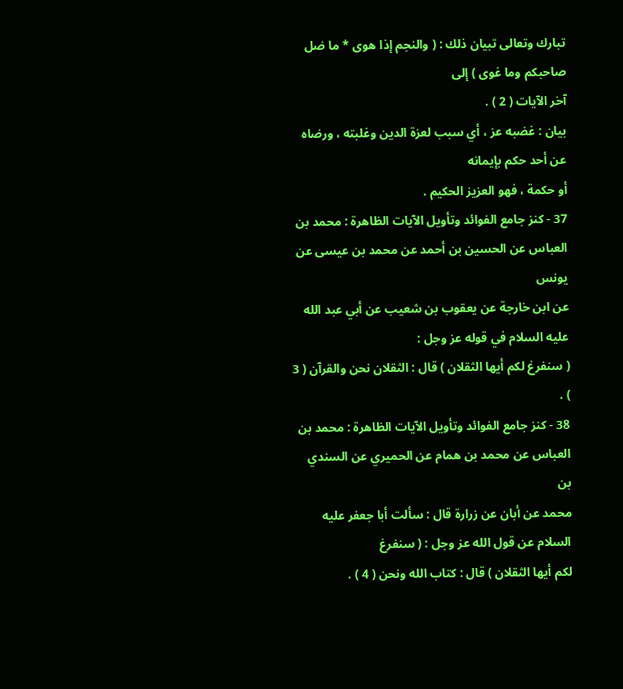تبارك وتعالى تبيان ذلك : ( والنجم إذا هوى * ما ضل صاحبكم وما غوى ) إلى
آخر الآيات ( 2 ) .
بيان : غضبه عز ، أي سبب لعزة الدين وغلبته ، ورضاه عن أحد حكم بإيمانه
أو حكمة ، فهو العزيز الحكيم .
37 - كنز جامع الفوائد وتأويل الآيات الظاهرة : محمد بن العباس عن الحسين بن أحمد عن محمد بن عيسى عن يونس
عن ابن خارجة عن يعقوب بن شعيب عن أبي عبد الله عليه السلام في قوله عز وجل :
( سنفرغ لكم أيها الثقلان ) قال : الثقلان نحن والقرآن ( 3 ) .
38 - كنز جامع الفوائد وتأويل الآيات الظاهرة : محمد بن العباس عن محمد بن همام عن الحميري عن السندي بن
محمد عن أبان عن زرارة قال : سألت أبا جعفر عليه السلام عن قول الله عز وجل : ( سنفرغ
لكم أيها الثقلان ) قال : كتاب الله ونحن ( 4 ) .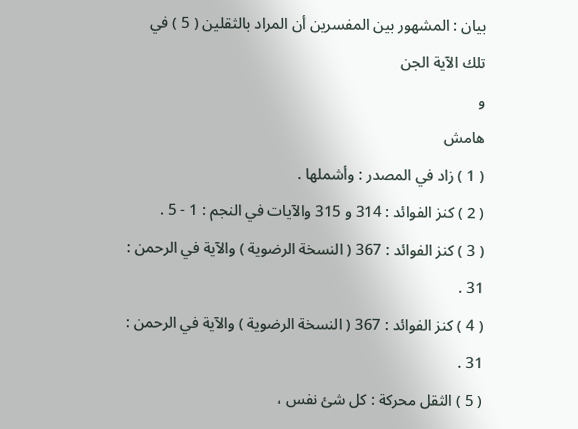بيان : المشهور بين المفسرين أن المراد بالثقلين ( 5 ) في تلك الآية الجن
و
هامش
( 1 ) زاد في المصدر : وأشملها .
( 2 ) كنز الفوائد : 314 و 315 والآيات في النجم : 1 - 5 .
( 3 ) كنز الفوائد : 367 ( النسخة الرضوية ) والآية في الرحمن : 31 .
( 4 ) كنز الفوائد : 367 ( النسخة الرضوية ) والآية في الرحمن : 31 .
( 5 ) الثقل محركة : كل شئ نفس ،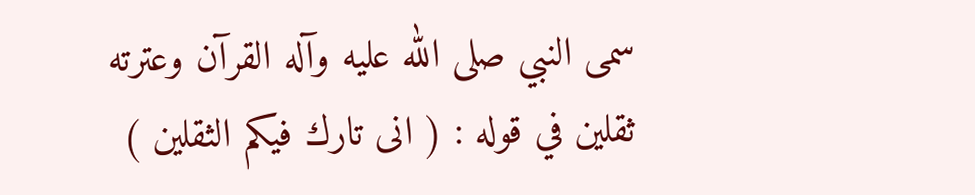سمى النبي صلى الله عليه وآله القرآن وعترته
ثقلين في قوله : ( انى تارك فيكم الثقلين )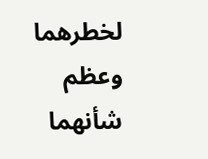لخطرهما وعظم شأنهما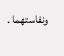ونفاستهما .